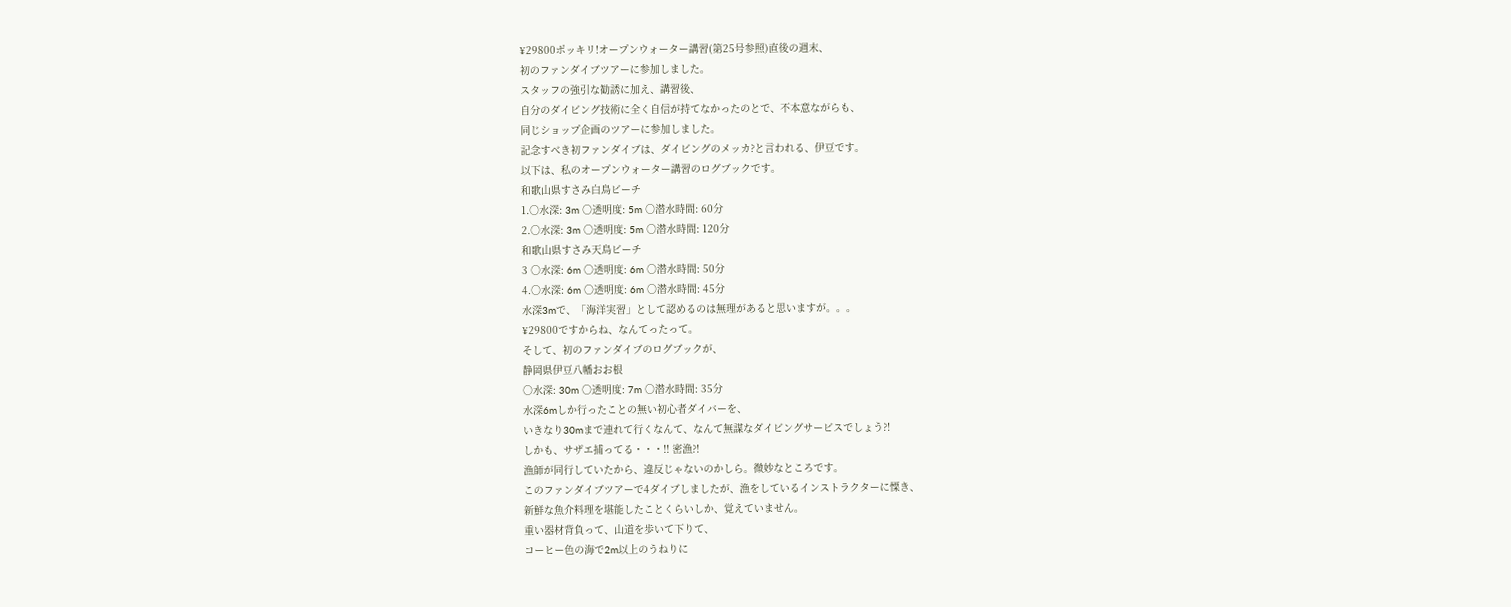¥29800ポッキリ!オープンウォーター講習(第25号参照)直後の週末、
初のファンダイブツアーに参加しました。
スタッフの強引な勧誘に加え、講習後、
自分のダイビング技術に全く自信が持てなかったのとで、不本意ながらも、
同じショップ企画のツアーに参加しました。
記念すべき初ファンダイブは、ダイビングのメッカ?と言われる、伊豆です。
以下は、私のオープンウォーター講習のログブックです。
和歌山県すさみ白鳥ビーチ
1.○水深: 3m ○透明度: 5m ○潜水時間: 60分
2.○水深: 3m ○透明度: 5m ○潜水時間: 120分
和歌山県すさみ天鳥ビーチ
3 ○水深: 6m ○透明度: 6m ○潜水時間: 50分
4.○水深: 6m ○透明度: 6m ○潜水時間: 45分
水深3mで、「海洋実習」として認めるのは無理があると思いますが。。。
¥29800ですからね、なんてったって。
そして、初のファンダイブのログブックが、
静岡県伊豆八幡おお根
○水深: 30m ○透明度: 7m ○潜水時間: 35分
水深6mしか行ったことの無い初心者ダイバーを、
いきなり30mまで連れて行くなんて、なんて無謀なダイビングサービスでしょう?!
しかも、サザエ捕ってる・・・!! 密漁?!
漁師が同行していたから、違反じゃないのかしら。微妙なところです。
このファンダイブツアーで4ダイブしましたが、漁をしているインストラクターに慄き、
新鮮な魚介料理を堪能したことくらいしか、覚えていません。
重い器材背負って、山道を歩いて下りて、
コーヒー色の海で2m以上のうねりに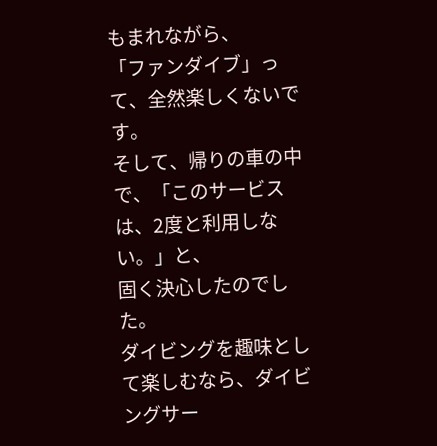もまれながら、
「ファンダイブ」って、全然楽しくないです。
そして、帰りの車の中で、「このサービスは、2度と利用しない。」と、
固く決心したのでした。
ダイビングを趣味として楽しむなら、ダイビングサー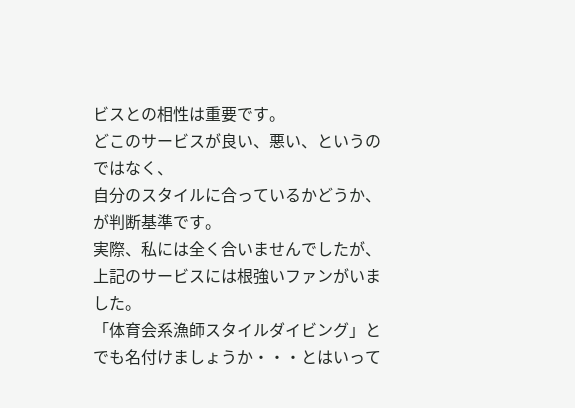ビスとの相性は重要です。
どこのサービスが良い、悪い、というのではなく、
自分のスタイルに合っているかどうか、が判断基準です。
実際、私には全く合いませんでしたが、
上記のサービスには根強いファンがいました。
「体育会系漁師スタイルダイビング」とでも名付けましょうか・・・とはいって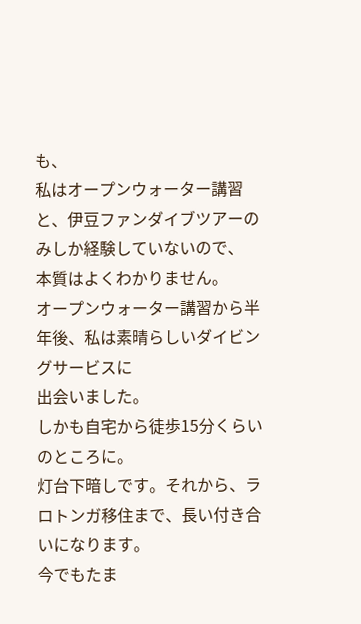も、
私はオープンウォーター講習と、伊豆ファンダイブツアーのみしか経験していないので、
本質はよくわかりません。
オープンウォーター講習から半年後、私は素晴らしいダイビングサービスに
出会いました。
しかも自宅から徒歩15分くらいのところに。
灯台下暗しです。それから、ラロトンガ移住まで、長い付き合いになります。
今でもたま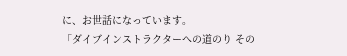に、お世話になっています。
「ダイブインストラクターへの道のり その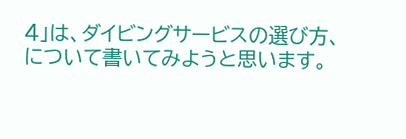4」は、ダイビングサービスの選び方、
について書いてみようと思います。